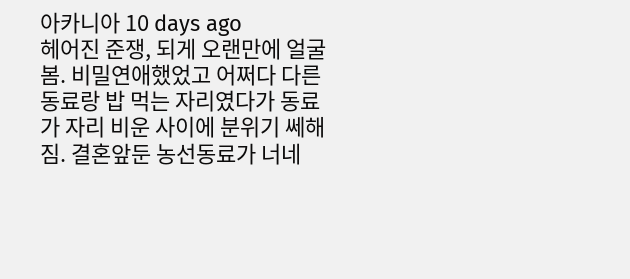아카니아 10 days ago
헤어진 준쟁, 되게 오랜만에 얼굴봄. 비밀연애했었고 어쩌다 다른 동료랑 밥 먹는 자리였다가 동료가 자리 비운 사이에 분위기 쎄해짐. 결혼앞둔 농선동료가 너네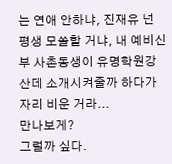는 연애 안하냐, 진재유 넌 평생 모쏠할 거냐, 내 예비신부 사촌동생이 유명학원강산데 소개시켜줄까 하다가 자리 비운 거라...
만나보게?
그럴까 싶다.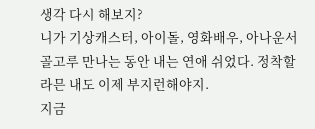생각 다시 해보지?
니가 기상캐스터, 아이돌, 영화배우, 아나운서 골고루 만나는 동안 내는 연애 쉬었다. 정착할라믄 내도 이제 부지런해야지.
지금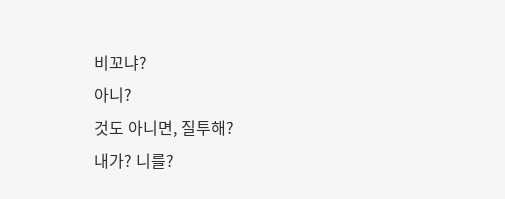비꼬냐?
아니?
것도 아니면, 질투해?
내가? 니를?